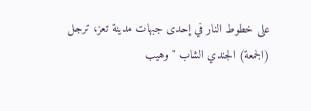على خطوط النار في إحدى جبهات مدينة تعز، ترجل (الجمعة) الجندي الشاب "وهيب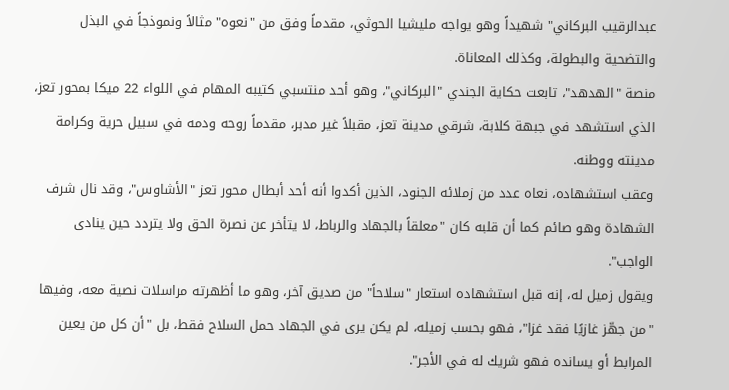عبدالرقيب البركاني" شهيداً وهو يواجه مليشيا الحوثي، مقدماً وفق من "نعوه" مثالاً ونموذجاً في البذل والتضحية والبطولة، وكذلك المعاناة.
منصة "الهدهد"، تابعت حكاية الجندي "البركاني"، وهو أحد منتسبي كتيبه المهام في اللواء 22 ميكا بمحور تعز، الذي استشهد في جبهة كلابة، شرقي مدينة تعز، مقبلاً غير مدبر، مقدماً روحه ودمه في سبيل حرية وكرامة مدينته ووطنه.
وعقب استشهاده، نعاه عدد من زملائه الجنود، الذين أكدوا أنه أحد أبطال محور تعز "الأشاوس"، وقد نال شرف الشهادة وهو صائم كما أن قلبه كان "معلقاً بالجهاد والرباط، لا يتأخر عن نصرة الحق ولا يتردد حين ينادى الواجب".
ويقول زميل له، إنه قبل استشهاده استعار "سلاحاً" من صديق آخر، وهو ما أظهرته مراسلات نصية معه، وفيها "من جهّز غازيًا فقد غزا"، فهو بحسب زميله، لم يكن يرى في الجهاد حمل السلاح فقط، بل "أن كل من يعين المرابط أو يسانده فهو شريك له في الأجر".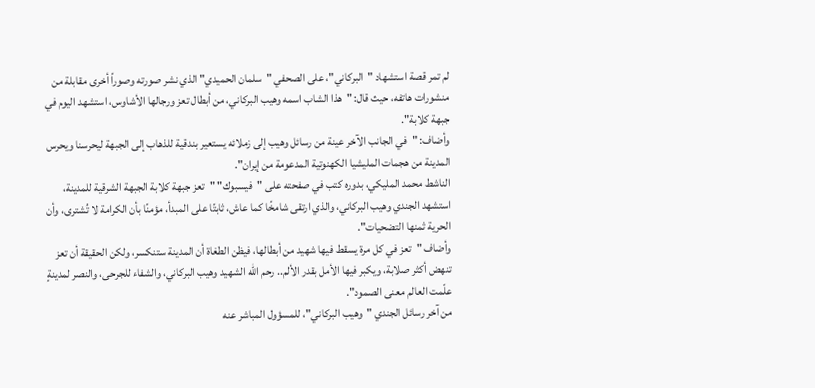لم تمر قصة استشهاد "البركاني"، على الصحفي "سلمان الحميدي" الذي نشر صورته وصوراً أخرى مقابلة من منشورات هاتفه، حيث قال: "هذا الشاب اسمه وهيب البركاني، من أبطال تعز ورجالها الأشاوس، استشهد اليوم في جبهة كلابة".
وأضاف: "في الجانب الآخر عينة من رسائل وهيب إلى زملائه يستعير بندقية للذهاب إلى الجبهة ليحرسنا ويحرس المدينة من هجمات المليشيا الكهنوتية المدعومة من إيران".
الناشط محمد المليكي، بدوره كتب في صفحته على "فيسبوك" "تعز جبهة كلابة الجبهة الشرقية للمدينة، استشهد الجندي وهيب البركاني، والذي ارتقى شامخًا كما عاش، ثابتًا على المبدأ، مؤمنًا بأن الكرامة لا تُشترى، وأن الحرية ثمنها التضحيات".
وأضاف "تعز في كل مرة يسقط فيها شهيد من أبطالها، فيظن الطغاة أن المدينة ستنكسر، ولكن الحقيقة أن تعز تنهض أكثر صلابة، ويكبر فيها الأمل بقدر الألم.. رحم الله الشهيد وهيب البركاني، والشفاء للجرحى، والنصر لمدينةٍ علّمت العالم معنى الصمود".
من آخر رسائل الجندي "وهيب البركاني"، للمسؤول المباشر عنه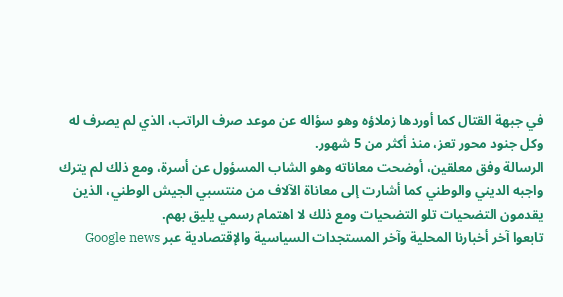في جبهة القتال كما أوردها زملاؤه وهو سؤاله عن موعد صرف الراتب، الذي لم يصرف له وكل جنود محور تعز، منذ أكثر من 5 شهور.
الرسالة وفق معلقين، أوضحت معاناته وهو الشاب المسؤول عن أسرة، ومع ذلك لم يترك واجبه الديني والوطني كما أشارت إلى معاناة الآلاف من منتسبي الجيش الوطني، الذين يقدمون التضحيات تلو التضحيات ومع ذلك لا اهتمام رسمي يليق بهم.
تابعوا آخر أخبارنا المحلية وآخر المستجدات السياسية والإقتصادية عبر Google news